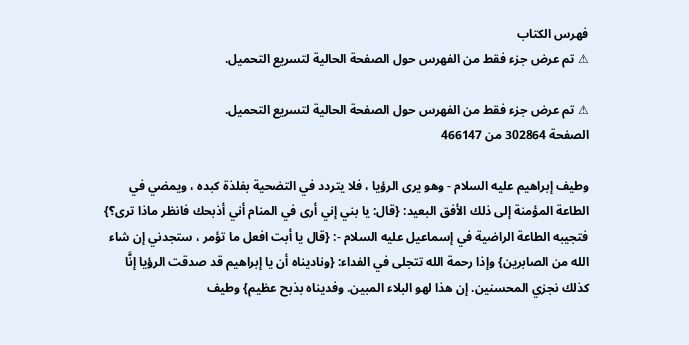فهرس الكتاب
⚠ تم عرض جزء فقط من الفهرس حول الصفحة الحالية لتسريع التحميل.

⚠ تم عرض جزء فقط من الفهرس حول الصفحة الحالية لتسريع التحميل.
الصفحة 302864 من 466147

وطيف إبراهيم عليه السلام - وهو يرى الرؤيا ، فلا يتردد في التضحية بفلذة كبده ، ويمضي في الطاعة المؤمنة إلى ذلك الأفق البعيد: {قال: يا بني إني أرى في المنام أني أذبحك فانظر ماذا ترى؟} فتجيبه الطاعة الراضية في إسماعيل عليه السلام -: {قال يا أبت افعل ما تؤمر ، ستجدني إن شاء الله من الصابرين} وإذا رحمة الله تتجلى في الفداء: {وناديناه أن يا إبراهيم قد صدقت الرؤيا إنَّا كذلك نجزي المحسنين. إن هذا لهو البلاء المبين. وفديناه بذبح عظيم} وطيف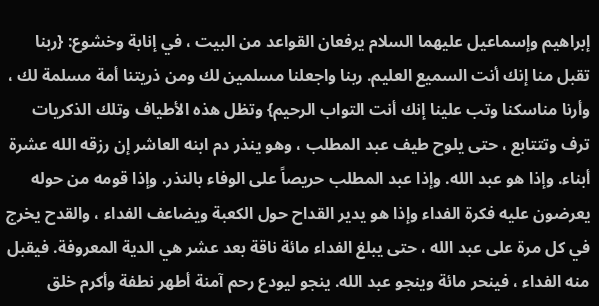إبراهيم وإسماعيل عليهما السلام يرفعان القواعد من البيت ، في إنابة وخشوع: {ربنا تقبل منا إنك أنت السميع العليم. ربنا واجعلنا مسلمين لك ومن ذريتنا أمة مسلمة لك ، وأرنا مناسكنا وتب علينا إنك أنت التواب الرحيم} وتظل هذه الأطياف وتلك الذكريات ترف وتتتابع ، حتى يلوح طيف عبد المطلب ، وهو ينذر دم ابنه العاشر إن رزقه الله عشرة أبناء. وإذا هو عبد الله. وإذا عبد المطلب حريصاً على الوفاء بالنذر. وإذا قومه من حوله يعرضون عليه فكرة الفداء وإذا هو يدير القداح حول الكعبة ويضاعف الفداء ، والقدح يخرج في كل مرة على عبد الله ، حتى يبلغ الفداء مائة ناقة بعد عشر هي الدية المعروفة. فيقبل منه الفداء ، فينحر مائة وينجو عبد الله. ينجو ليودع رحم آمنة أطهر نطفة وأكرم خلق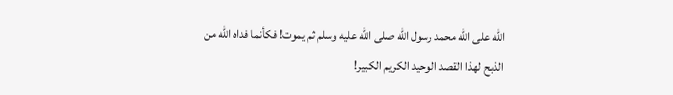الله على الله محمد رسول الله صلى الله عليه وسلم ثم يموت! فكأنما فداه الله من الذبح لهذا القصد الوحيد الكريم الكبير!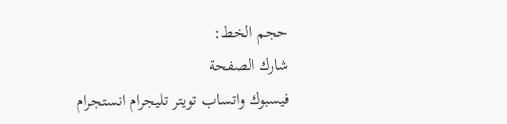حجم الخط:
شارك الصفحة
فيسبوك واتساب تويتر تليجرام انستجرام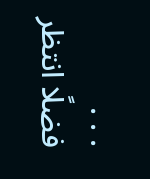. . .
فضلًا انتظر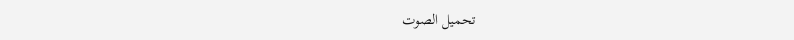تحميل الصوت